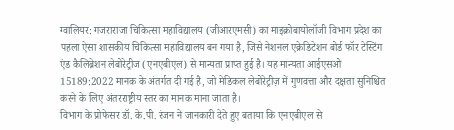ग्वालियर: गजराराजा चिकित्सा महाविद्यालय (जीआरएमसी) का माइक्रोबायोलॉजी विभाग प्रदेश का पहला ऐसा शासकीय चिकित्सा महाविद्यालय बन गया है, जिसे नेशनल एक्रेडिटेशन बोर्ड फॉर टेस्टिंग एंड कैलिब्रेशन लेबोरेट्रीज (एनएबीएल) से मान्यता प्राप्त हुई है। यह मान्यता आईएसओ 15189:2022 मानक के अंतर्गत दी गई है, जो मेडिकल लेबोरेट्रीज़ में गुणवत्ता और दक्षता सुनिश्चित करने के लिए अंतरराष्ट्रीय स्तर का मानक माना जाता है।
विभाग के प्रोफेसर डॉ. के.पी. रंजन ने जानकारी देते हुए बताया कि एनएबीएल से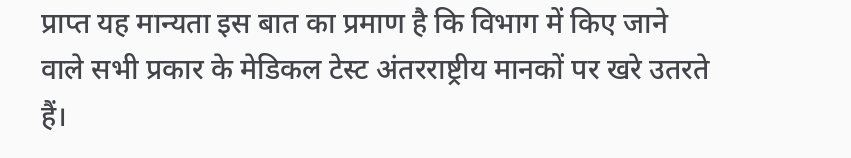प्राप्त यह मान्यता इस बात का प्रमाण है कि विभाग में किए जाने वाले सभी प्रकार के मेडिकल टेस्ट अंतरराष्ट्रीय मानकों पर खरे उतरते हैं।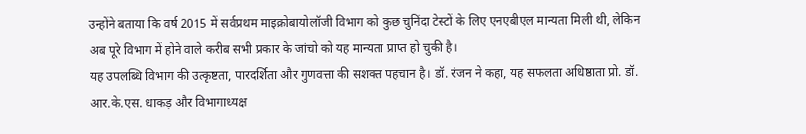उन्होंने बताया कि वर्ष 2015 में सर्वप्रथम माइक्रोबायोलॉजी विभाग को कुछ चुनिंदा टेस्टों के लिए एनएबीएल मान्यता मिली थी, लेकिन अब पूरे विभाग में होने वाले करीब सभी प्रकार के जांचो को यह मान्यता प्राप्त हो चुकी है।
यह उपलब्धि विभाग की उत्कृष्टता, पारदर्शिता और गुणवत्ता की सशक्त पहचान है। डॉ. रंजन ने कहा, यह सफलता अधिष्ठाता प्रो. डॉ. आर.के.एस. धाकड़ और विभागाध्यक्ष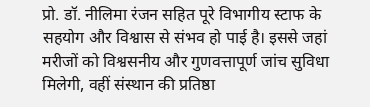प्रो. डॉ. नीलिमा रंजन सहित पूरे विभागीय स्टाफ के सहयोग और विश्वास से संभव हो पाई है। इससे जहां मरीजों को विश्वसनीय और गुणवत्तापूर्ण जांच सुविधा मिलेगी, वहीं संस्थान की प्रतिष्ठा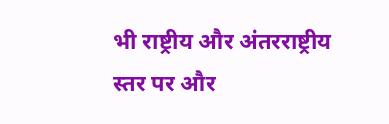भी राष्ट्रीय और अंतरराष्ट्रीय स्तर पर और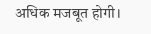अधिक मजबूत होगी।